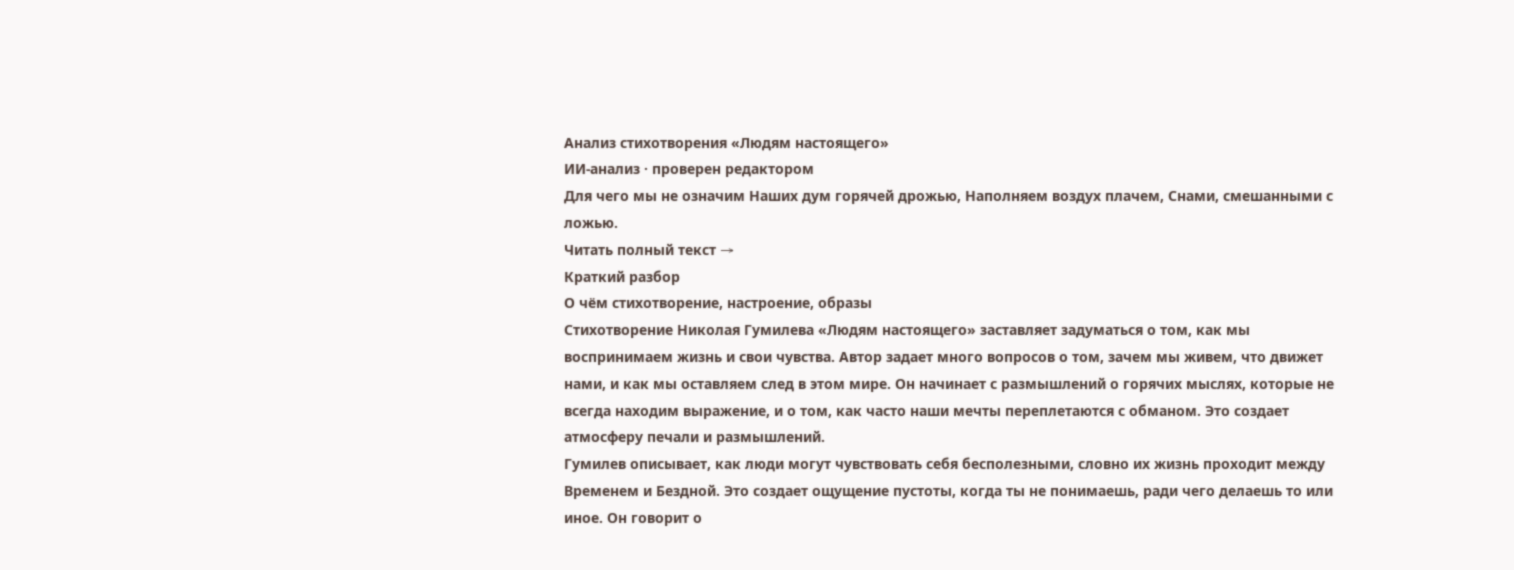Анализ стихотворения «Людям настоящего»
ИИ-анализ · проверен редактором
Для чего мы не означим Наших дум горячей дрожью, Наполняем воздух плачем, Снами, смешанными с ложью.
Читать полный текст →
Краткий разбор
О чём стихотворение, настроение, образы
Стихотворение Николая Гумилева «Людям настоящего» заставляет задуматься о том, как мы воспринимаем жизнь и свои чувства. Автор задает много вопросов о том, зачем мы живем, что движет нами, и как мы оставляем след в этом мире. Он начинает с размышлений о горячих мыслях, которые не всегда находим выражение, и о том, как часто наши мечты переплетаются с обманом. Это создает атмосферу печали и размышлений.
Гумилев описывает, как люди могут чувствовать себя бесполезными, словно их жизнь проходит между Временем и Бездной. Это создает ощущение пустоты, когда ты не понимаешь, ради чего делаешь то или иное. Он говорит о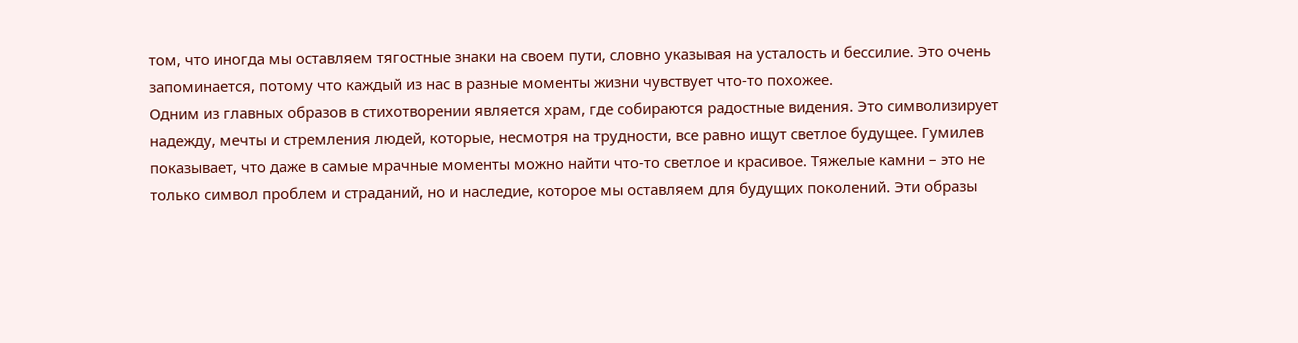том, что иногда мы оставляем тягостные знаки на своем пути, словно указывая на усталость и бессилие. Это очень запоминается, потому что каждый из нас в разные моменты жизни чувствует что-то похожее.
Одним из главных образов в стихотворении является храм, где собираются радостные видения. Это символизирует надежду, мечты и стремления людей, которые, несмотря на трудности, все равно ищут светлое будущее. Гумилев показывает, что даже в самые мрачные моменты можно найти что-то светлое и красивое. Тяжелые камни – это не только символ проблем и страданий, но и наследие, которое мы оставляем для будущих поколений. Эти образы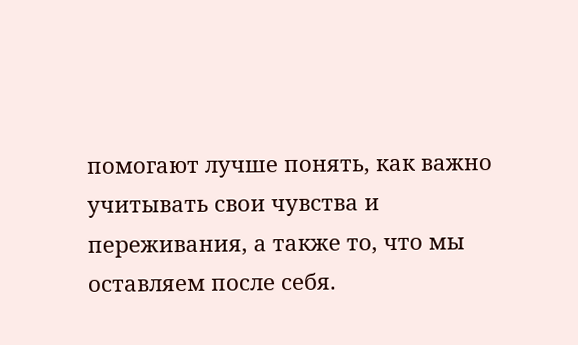помогают лучше понять, как важно учитывать свои чувства и переживания, а также то, что мы оставляем после себя.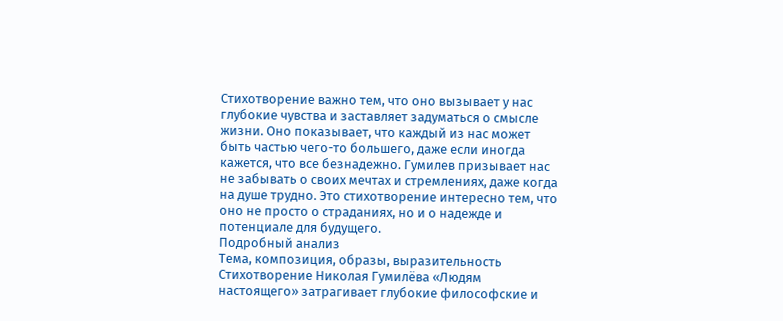Стихотворение важно тем, что оно вызывает у нас глубокие чувства и заставляет задуматься о смысле жизни. Оно показывает, что каждый из нас может быть частью чего-то большего, даже если иногда кажется, что все безнадежно. Гумилев призывает нас не забывать о своих мечтах и стремлениях, даже когда на душе трудно. Это стихотворение интересно тем, что оно не просто о страданиях, но и о надежде и потенциале для будущего.
Подробный анализ
Тема, композиция, образы, выразительность
Стихотворение Николая Гумилёва «Людям настоящего» затрагивает глубокие философские и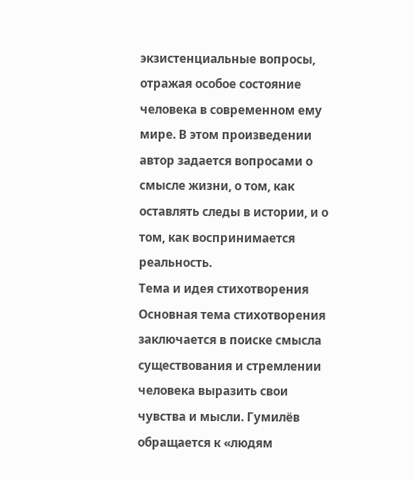экзистенциальные вопросы, отражая особое состояние человека в современном ему мире. В этом произведении автор задается вопросами о смысле жизни, о том, как оставлять следы в истории, и о том, как воспринимается реальность.
Тема и идея стихотворения
Основная тема стихотворения заключается в поиске смысла существования и стремлении человека выразить свои чувства и мысли. Гумилёв обращается к «людям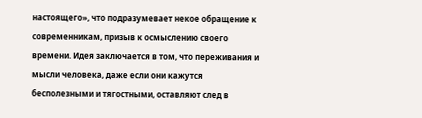настоящего», что подразумевает некое обращение к современникам, призыв к осмыслению своего времени. Идея заключается в том, что переживания и мысли человека, даже если они кажутся бесполезными и тягостными, оставляют след в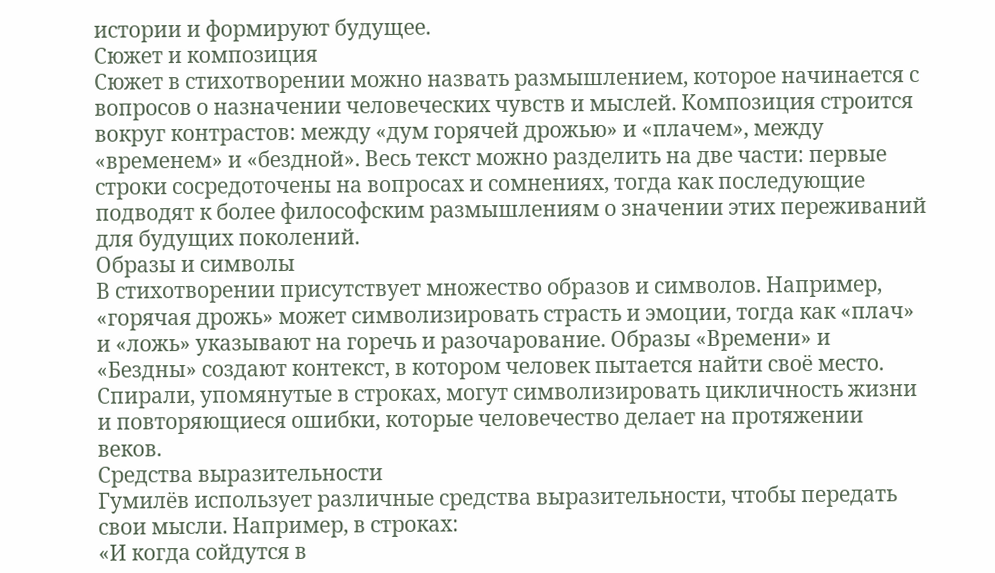истории и формируют будущее.
Сюжет и композиция
Сюжет в стихотворении можно назвать размышлением, которое начинается с вопросов о назначении человеческих чувств и мыслей. Композиция строится вокруг контрастов: между «дум горячей дрожью» и «плачем», между «временем» и «бездной». Весь текст можно разделить на две части: первые строки сосредоточены на вопросах и сомнениях, тогда как последующие подводят к более философским размышлениям о значении этих переживаний для будущих поколений.
Образы и символы
В стихотворении присутствует множество образов и символов. Например, «горячая дрожь» может символизировать страсть и эмоции, тогда как «плач» и «ложь» указывают на горечь и разочарование. Образы «Времени» и «Бездны» создают контекст, в котором человек пытается найти своё место. Спирали, упомянутые в строках, могут символизировать цикличность жизни и повторяющиеся ошибки, которые человечество делает на протяжении веков.
Средства выразительности
Гумилёв использует различные средства выразительности, чтобы передать свои мысли. Например, в строках:
«И когда сойдутся в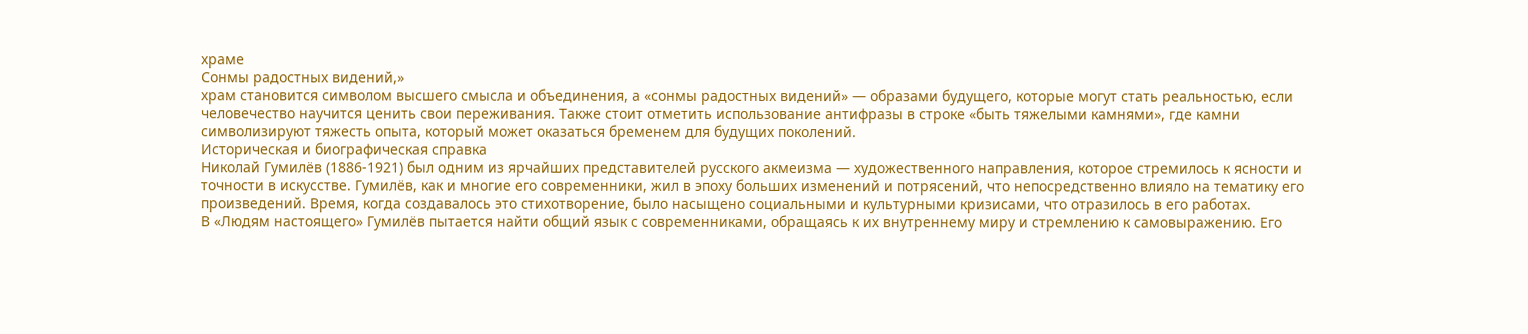храме
Сонмы радостных видений,»
храм становится символом высшего смысла и объединения, а «сонмы радостных видений» — образами будущего, которые могут стать реальностью, если человечество научится ценить свои переживания. Также стоит отметить использование антифразы в строке «быть тяжелыми камнями», где камни символизируют тяжесть опыта, который может оказаться бременем для будущих поколений.
Историческая и биографическая справка
Николай Гумилёв (1886-1921) был одним из ярчайших представителей русского акмеизма — художественного направления, которое стремилось к ясности и точности в искусстве. Гумилёв, как и многие его современники, жил в эпоху больших изменений и потрясений, что непосредственно влияло на тематику его произведений. Время, когда создавалось это стихотворение, было насыщено социальными и культурными кризисами, что отразилось в его работах.
В «Людям настоящего» Гумилёв пытается найти общий язык с современниками, обращаясь к их внутреннему миру и стремлению к самовыражению. Его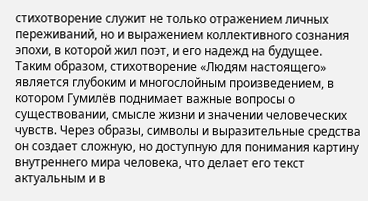стихотворение служит не только отражением личных переживаний, но и выражением коллективного сознания эпохи, в которой жил поэт, и его надежд на будущее.
Таким образом, стихотворение «Людям настоящего» является глубоким и многослойным произведением, в котором Гумилёв поднимает важные вопросы о существовании, смысле жизни и значении человеческих чувств. Через образы, символы и выразительные средства он создает сложную, но доступную для понимания картину внутреннего мира человека, что делает его текст актуальным и в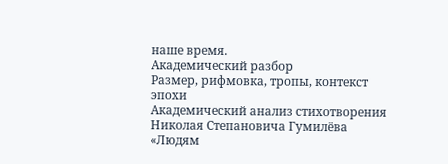наше время.
Академический разбор
Размер, рифмовка, тропы, контекст эпохи
Академический анализ стихотворения Николая Степановича Гумилёва «Людям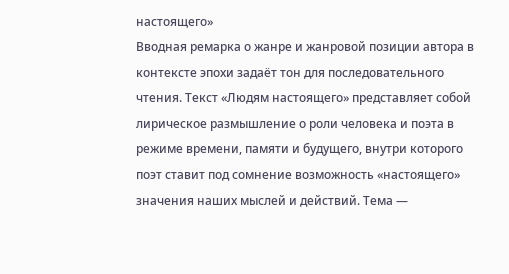настоящего»
Вводная ремарка о жанре и жанровой позиции автора в контексте эпохи задаёт тон для последовательного чтения. Текст «Людям настоящего» представляет собой лирическое размышление о роли человека и поэта в режиме времени, памяти и будущего, внутри которого поэт ставит под сомнение возможность «настоящего» значения наших мыслей и действий. Тема —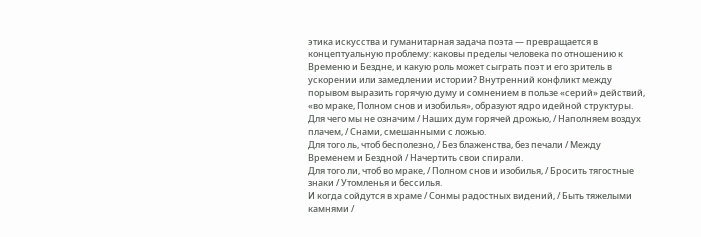этика искусства и гуманитарная задача поэта — превращается в концептуальную проблему: каковы пределы человека по отношению к Временю и Бездне, и какую роль может сыграть поэт и его зритель в ускорении или замедлении истории? Внутренний конфликт между порывом выразить горячую думу и сомнением в пользе «серий» действий, «во мраке, Полном снов и изобилья», образуют ядро идейной структуры.
Для чего мы не означим / Наших дум горячей дрожью, / Наполняем воздух плачем, / Снами, смешанными с ложью.
Для того ль, чтоб бесполезно, / Без блаженства, без печали / Между Временем и Бездной / Начертить свои спирали.
Для того ли, чтоб во мраке, / Полном снов и изобилья, / Бросить тягостные знаки / Утомленья и бессилья.
И когда сойдутся в храме / Сонмы радостных видений, / Быть тяжелыми камнями /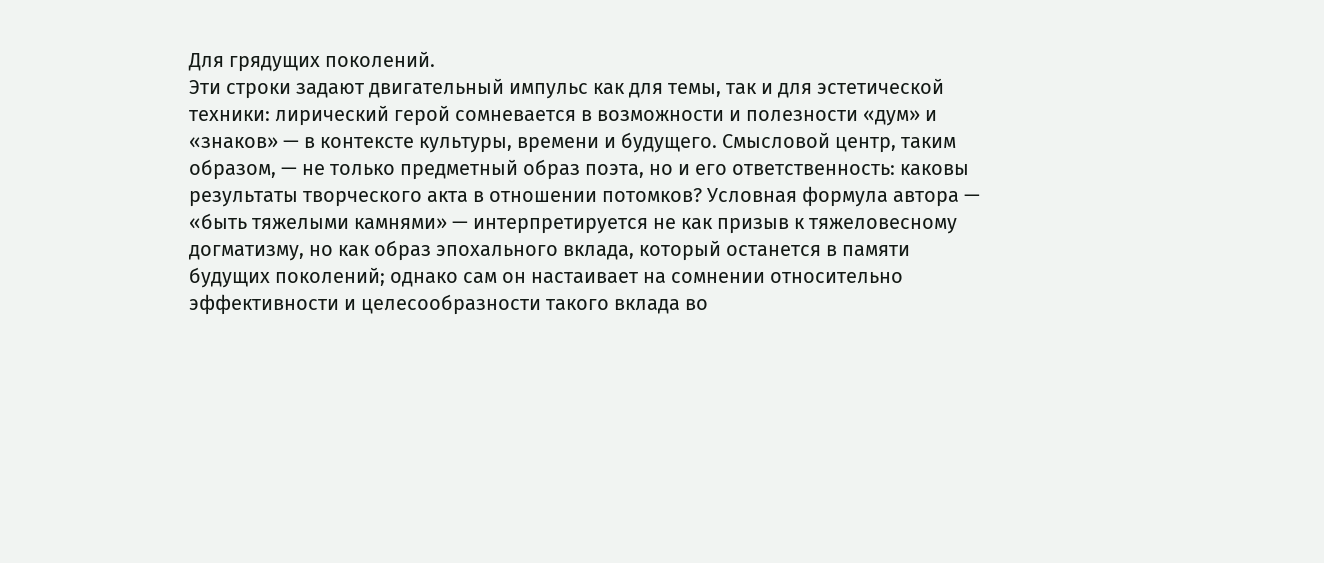Для грядущих поколений.
Эти строки задают двигательный импульс как для темы, так и для эстетической техники: лирический герой сомневается в возможности и полезности «дум» и «знаков» — в контексте культуры, времени и будущего. Смысловой центр, таким образом, — не только предметный образ поэта, но и его ответственность: каковы результаты творческого акта в отношении потомков? Условная формула автора — «быть тяжелыми камнями» — интерпретируется не как призыв к тяжеловесному догматизму, но как образ эпохального вклада, который останется в памяти будущих поколений; однако сам он настаивает на сомнении относительно эффективности и целесообразности такого вклада во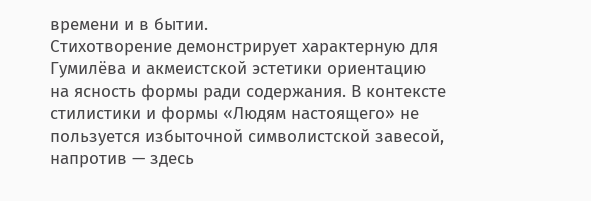времени и в бытии.
Стихотворение демонстрирует характерную для Гумилёва и акмеистской эстетики ориентацию на ясность формы ради содержания. В контексте стилистики и формы «Людям настоящего» не пользуется избыточной символистской завесой, напротив — здесь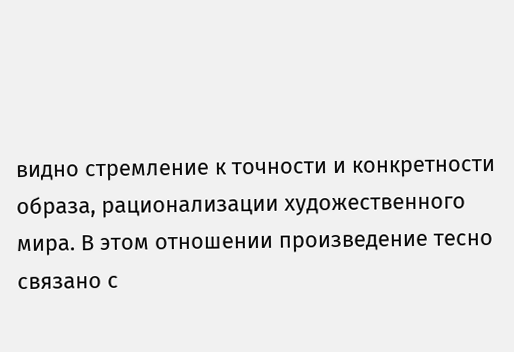видно стремление к точности и конкретности образа, рационализации художественного мира. В этом отношении произведение тесно связано с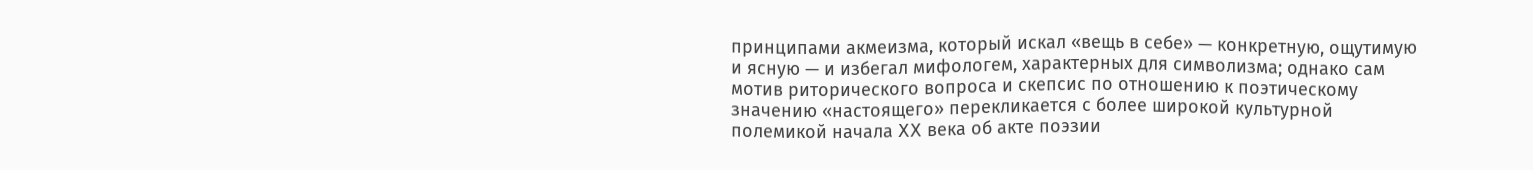принципами акмеизма, который искал «вещь в себе» — конкретную, ощутимую и ясную — и избегал мифологем, характерных для символизма; однако сам мотив риторического вопроса и скепсис по отношению к поэтическому значению «настоящего» перекликается с более широкой культурной полемикой начала XX века об акте поэзии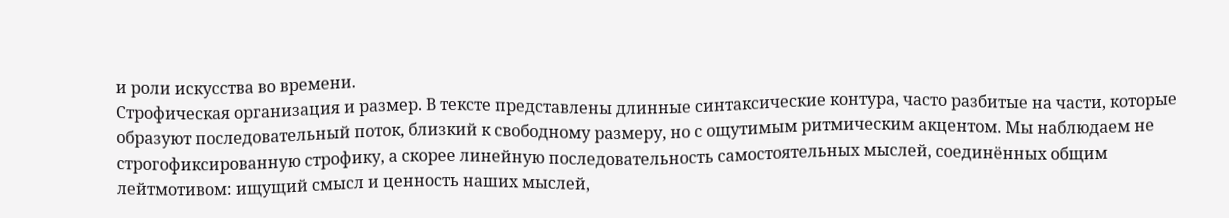и роли искусства во времени.
Строфическая организация и размер. В тексте представлены длинные синтаксические контура, часто разбитые на части, которые образуют последовательный поток, близкий к свободному размеру, но с ощутимым ритмическим акцентом. Мы наблюдаем не строгофиксированную строфику, а скорее линейную последовательность самостоятельных мыслей, соединённых общим лейтмотивом: ищущий смысл и ценность наших мыслей,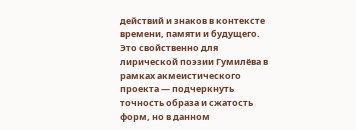действий и знаков в контексте времени, памяти и будущего. Это свойственно для лирической поэзии Гумилёва в рамках акмеистического проекта — подчеркнуть точность образа и сжатость форм, но в данном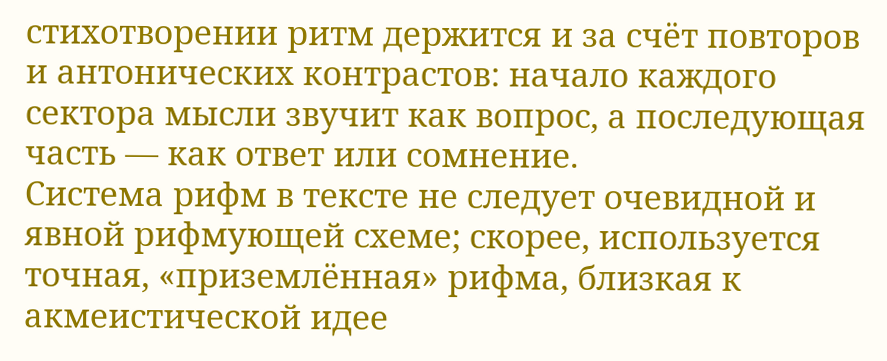стихотворении ритм держится и за счёт повторов и антонических контрастов: начало каждого сектора мысли звучит как вопрос, а последующая часть — как ответ или сомнение.
Система рифм в тексте не следует очевидной и явной рифмующей схеме; скорее, используется точная, «приземлённая» рифма, близкая к акмеистической идее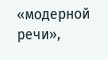«модерной речи»,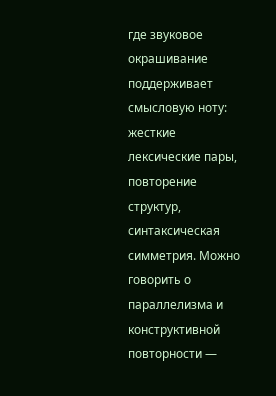где звуковое окрашивание поддерживает смысловую ноту: жесткие лексические пары, повторение структур, синтаксическая симметрия. Можно говорить о параллелизма и конструктивной повторности —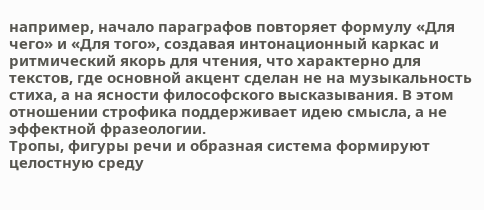например, начало параграфов повторяет формулу «Для чего» и «Для того», создавая интонационный каркас и ритмический якорь для чтения, что характерно для текстов, где основной акцент сделан не на музыкальность стиха, а на ясности философского высказывания. В этом отношении строфика поддерживает идею смысла, а не эффектной фразеологии.
Тропы, фигуры речи и образная система формируют целостную среду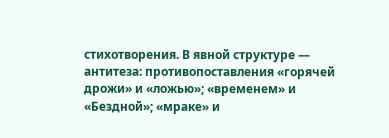стихотворения. В явной структуре — антитеза: противопоставления «горячей дрожи» и «ложью»; «временем» и «Бездной»; «мраке» и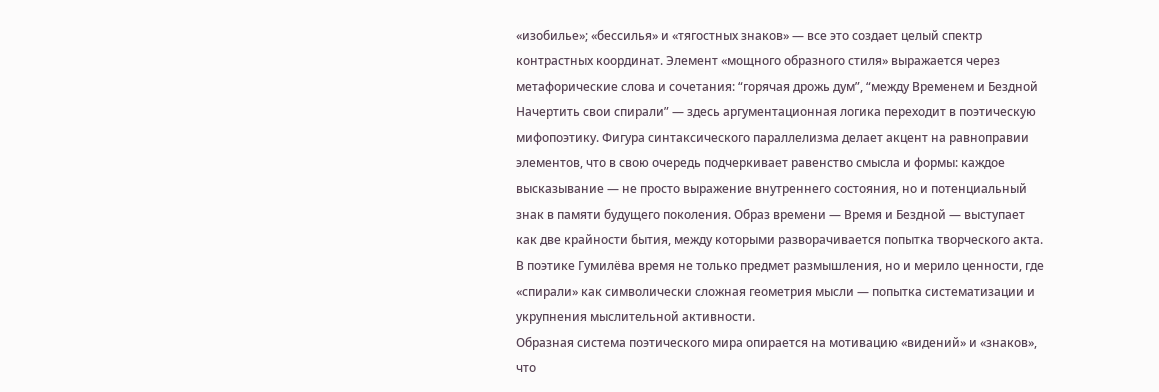«изобилье»; «бессилья» и «тягостных знаков» — все это создает целый спектр контрастных координат. Элемент «мощного образного стиля» выражается через метафорические слова и сочетания: “горячая дрожь дум”, “между Временем и Бездной Начертить свои спирали” — здесь аргументационная логика переходит в поэтическую мифопоэтику. Фигура синтаксического параллелизма делает акцент на равноправии элементов, что в свою очередь подчеркивает равенство смысла и формы: каждое высказывание — не просто выражение внутреннего состояния, но и потенциальный знак в памяти будущего поколения. Образ времени — Время и Бездной — выступает как две крайности бытия, между которыми разворачивается попытка творческого акта. В поэтике Гумилёва время не только предмет размышления, но и мерило ценности, где «спирали» как символически сложная геометрия мысли — попытка систематизации и укрупнения мыслительной активности.
Образная система поэтического мира опирается на мотивацию «видений» и «знаков», что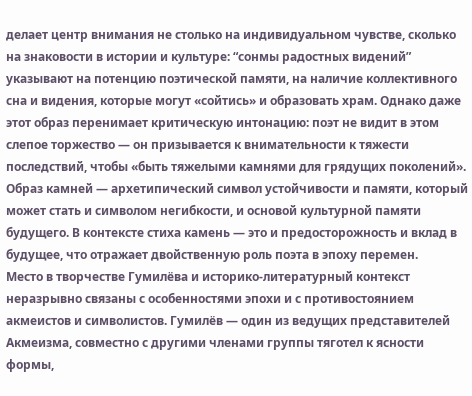делает центр внимания не столько на индивидуальном чувстве, сколько на знаковости в истории и культуре: “сонмы радостных видений” указывают на потенцию поэтической памяти, на наличие коллективного сна и видения, которые могут «сойтись» и образовать храм. Однако даже этот образ перенимает критическую интонацию: поэт не видит в этом слепое торжество — он призывается к внимательности к тяжести последствий, чтобы «быть тяжелыми камнями для грядущих поколений». Образ камней — архетипический символ устойчивости и памяти, который может стать и символом негибкости, и основой культурной памяти будущего. В контексте стиха камень — это и предосторожность и вклад в будущее, что отражает двойственную роль поэта в эпоху перемен.
Место в творчестве Гумилёва и историко-литературный контекст неразрывно связаны с особенностями эпохи и с противостоянием акмеистов и символистов. Гумилёв — один из ведущих представителей Акмеизма, совместно с другими членами группы тяготел к ясности формы,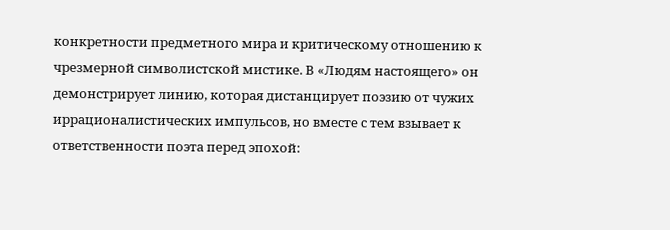конкретности предметного мира и критическому отношению к чрезмерной символистской мистике. В «Людям настоящего» он демонстрирует линию, которая дистанцирует поэзию от чужих иррационалистических импульсов, но вместе с тем взывает к ответственности поэта перед эпохой: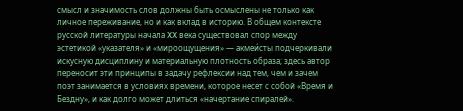смысл и значимость слов должны быть осмыслены не только как личное переживание, но и как вклад в историю. В общем контексте русской литературы начала XX века существовал спор между эстетикой «указателя» и «мироощущения» — акмеи́сты подчеркивали искусную дисциплину и материальную плотность образа; здесь автор переносит эти принципы в задачу рефлексии над тем, чем и зачем поэт занимается в условиях времени, которое несет с собой «Время и Бездну», и как долго может длиться «начертание спиралей».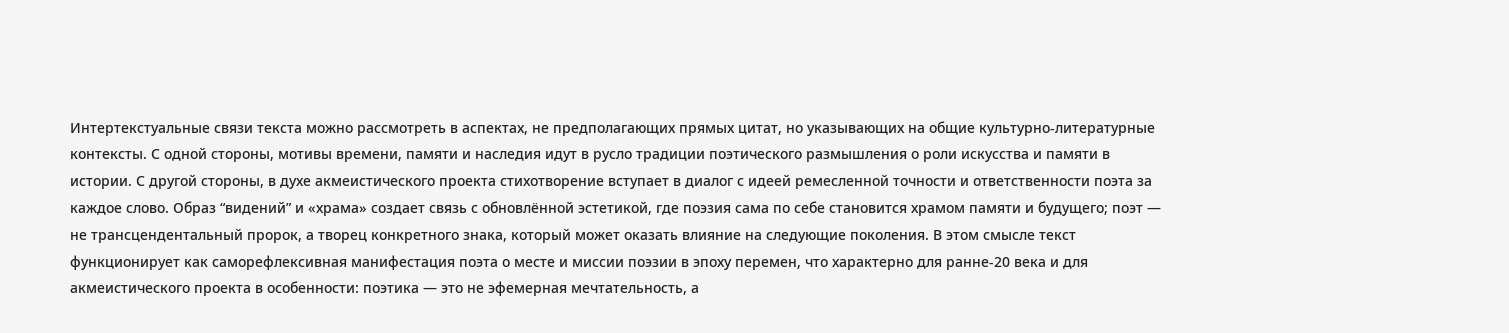Интертекстуальные связи текста можно рассмотреть в аспектах, не предполагающих прямых цитат, но указывающих на общие культурно-литературные контексты. С одной стороны, мотивы времени, памяти и наследия идут в русло традиции поэтического размышления о роли искусства и памяти в истории. С другой стороны, в духе акмеистического проекта стихотворение вступает в диалог с идеей ремесленной точности и ответственности поэта за каждое слово. Образ “видений” и «храма» создает связь с обновлённой эстетикой, где поэзия сама по себе становится храмом памяти и будущего; поэт — не трансцендентальный пророк, а творец конкретного знака, который может оказать влияние на следующие поколения. В этом смысле текст функционирует как саморефлексивная манифестация поэта о месте и миссии поэзии в эпоху перемен, что характерно для ранне-20 века и для акмеистического проекта в особенности: поэтика — это не эфемерная мечтательность, а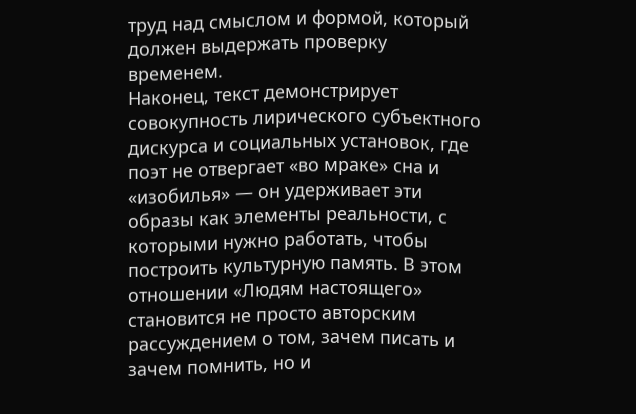труд над смыслом и формой, который должен выдержать проверку временем.
Наконец, текст демонстрирует совокупность лирического субъектного дискурса и социальных установок, где поэт не отвергает «во мраке» сна и «изобилья» — он удерживает эти образы как элементы реальности, с которыми нужно работать, чтобы построить культурную память. В этом отношении «Людям настоящего» становится не просто авторским рассуждением о том, зачем писать и зачем помнить, но и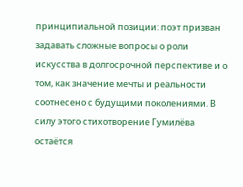принципиальной позиции: поэт призван задавать сложные вопросы о роли искусства в долгосрочной перспективе и о том, как значение мечты и реальности соотнесено с будущими поколениями. В силу этого стихотворение Гумилёва остаётся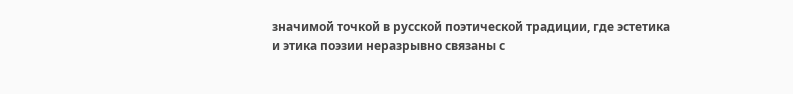значимой точкой в русской поэтической традиции, где эстетика и этика поэзии неразрывно связаны с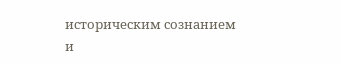историческим сознанием и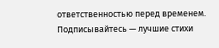ответственностью перед временем.
Подписывайтесь — лучшие стихи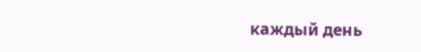каждый день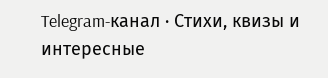Telegram-канал · Стихи, квизы и интересные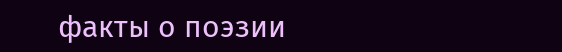факты о поэзии